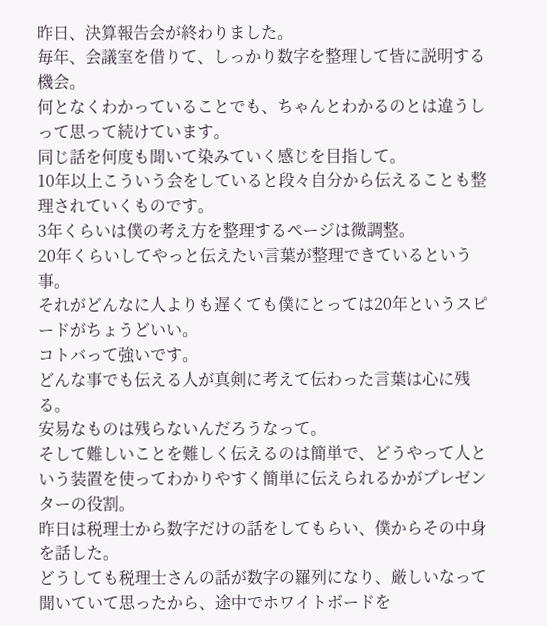昨日、決算報告会が終わりました。
毎年、会議室を借りて、しっかり数字を整理して皆に説明する機会。
何となくわかっていることでも、ちゃんとわかるのとは違うしって思って続けています。
同じ話を何度も聞いて染みていく感じを目指して。
10年以上こういう会をしていると段々自分から伝えることも整理されていくものです。
3年くらいは僕の考え方を整理するページは微調整。
20年くらいしてやっと伝えたい言葉が整理できているという事。
それがどんなに人よりも遅くても僕にとっては20年というスピードがちょうどいい。
コトバって強いです。
どんな事でも伝える人が真剣に考えて伝わった言葉は心に残る。
安易なものは残らないんだろうなって。
そして難しいことを難しく伝えるのは簡単で、どうやって人という装置を使ってわかりやすく簡単に伝えられるかがプレゼンターの役割。
昨日は税理士から数字だけの話をしてもらい、僕からその中身を話した。
どうしても税理士さんの話が数字の羅列になり、厳しいなって聞いていて思ったから、途中でホワイトボードを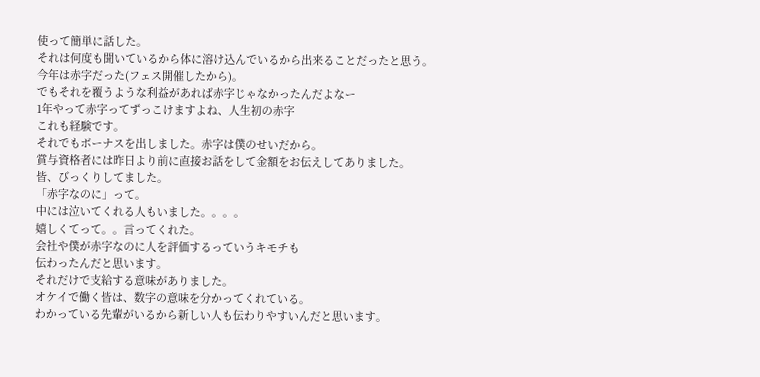使って簡単に話した。
それは何度も聞いているから体に溶け込んでいるから出来ることだったと思う。
今年は赤字だった(フェス開催したから)。
でもそれを覆うような利益があれば赤字じゃなかったんだよなー
1年やって赤字ってずっこけますよね、人生初の赤字
これも経験です。
それでもボーナスを出しました。赤字は僕のせいだから。
賞与資格者には昨日より前に直接お話をして金額をお伝えしてありました。
皆、びっくりしてました。
「赤字なのに」って。
中には泣いてくれる人もいました。。。。
嬉しくてって。。言ってくれた。
会社や僕が赤字なのに人を評価するっていうキモチも
伝わったんだと思います。
それだけで支給する意味がありました。
オケイで働く皆は、数字の意味を分かってくれている。
わかっている先輩がいるから新しい人も伝わりやすいんだと思います。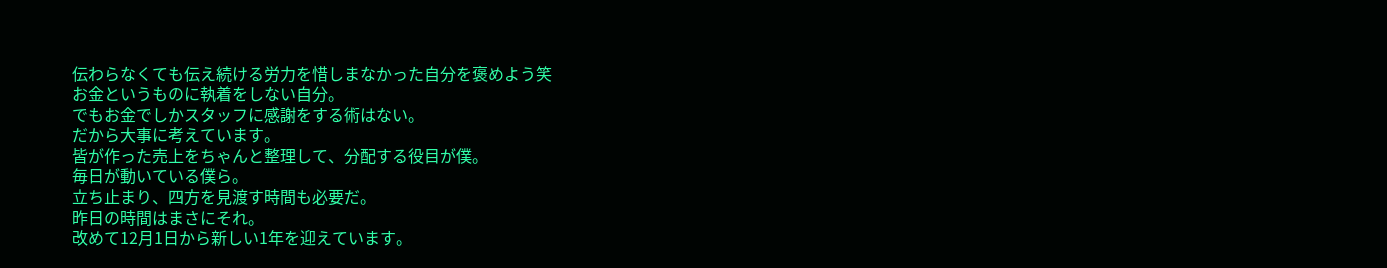伝わらなくても伝え続ける労力を惜しまなかった自分を褒めよう笑
お金というものに執着をしない自分。
でもお金でしかスタッフに感謝をする術はない。
だから大事に考えています。
皆が作った売上をちゃんと整理して、分配する役目が僕。
毎日が動いている僕ら。
立ち止まり、四方を見渡す時間も必要だ。
昨日の時間はまさにそれ。
改めて12月1日から新しい1年を迎えています。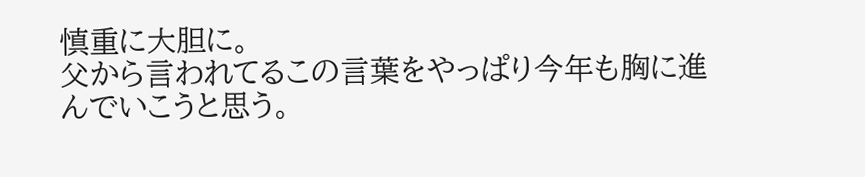慎重に大胆に。
父から言われてるこの言葉をやっぱり今年も胸に進んでいこうと思う。